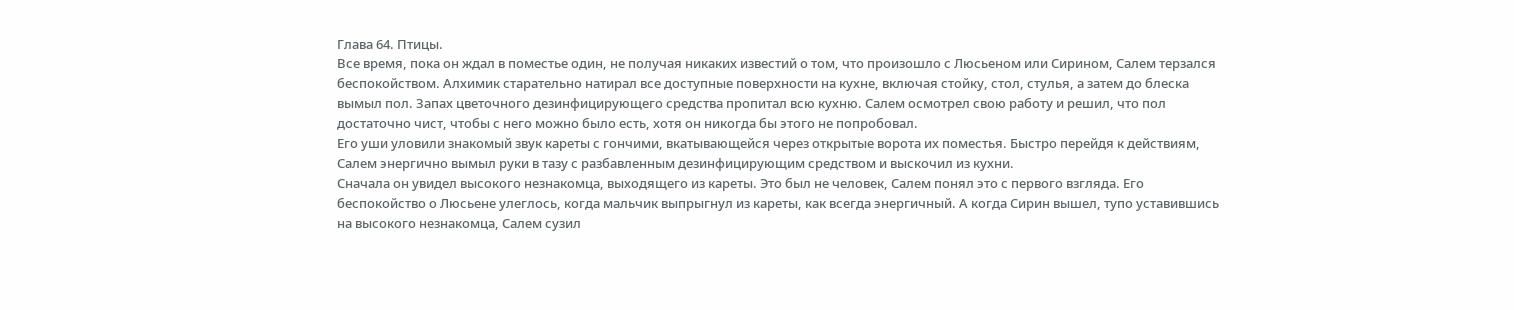Глава 64. Птицы.
Все время, пока он ждал в поместье один, не получая никаких известий о том, что произошло с Люсьеном или Сирином, Салем терзался беспокойством. Алхимик старательно натирал все доступные поверхности на кухне, включая стойку, стол, стулья, а затем до блеска вымыл пол. Запах цветочного дезинфицирующего средства пропитал всю кухню. Салем осмотрел свою работу и решил, что пол достаточно чист, чтобы с него можно было есть, хотя он никогда бы этого не попробовал.
Его уши уловили знакомый звук кареты с гончими, вкатывающейся через открытые ворота их поместья. Быстро перейдя к действиям, Салем энергично вымыл руки в тазу с разбавленным дезинфицирующим средством и выскочил из кухни.
Сначала он увидел высокого незнакомца, выходящего из кареты. Это был не человек, Салем понял это с первого взгляда. Его беспокойство о Люсьене улеглось, когда мальчик выпрыгнул из кареты, как всегда энергичный. А когда Сирин вышел, тупо уставившись на высокого незнакомца, Салем сузил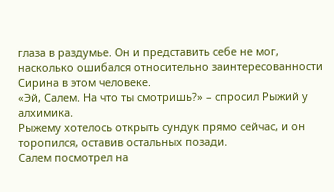глаза в раздумье. Он и представить себе не мог, насколько ошибался относительно заинтересованности Сирина в этом человеке.
«Эй, Салем. На что ты смотришь?» – спросил Рыжий у алхимика.
Рыжему хотелось открыть сундук прямо сейчас, и он торопился, оставив остальных позади.
Салем посмотрел на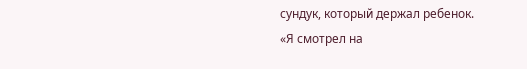сундук, который держал ребенок.
«Я смотрел на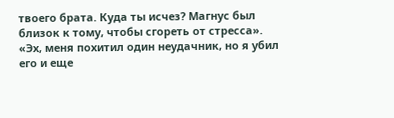твоего брата. Куда ты исчез? Магнус был близок к тому, чтобы сгореть от стресса».
«Эх, меня похитил один неудачник, но я убил его и еще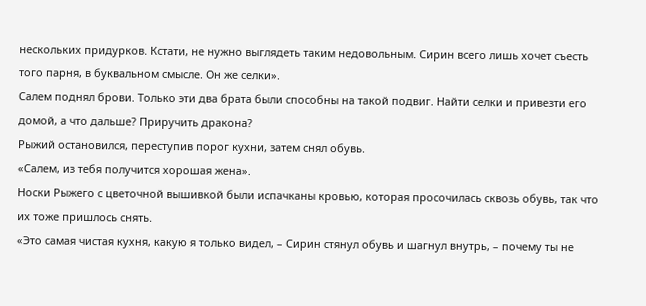нескольких придурков. Кстати, не нужно выглядеть таким недовольным. Сирин всего лишь хочет съесть того парня, в буквальном смысле. Он же селки».
Салем поднял брови. Только эти два брата были способны на такой подвиг. Найти селки и привезти его домой, а что дальше? Приручить дракона?
Рыжий остановился, переступив порог кухни, затем снял обувь.
«Салем, из тебя получится хорошая жена».
Носки Рыжего с цветочной вышивкой были испачканы кровью, которая просочилась сквозь обувь, так что их тоже пришлось снять.
«Это самая чистая кухня, какую я только видел, – Сирин стянул обувь и шагнул внутрь, – почему ты не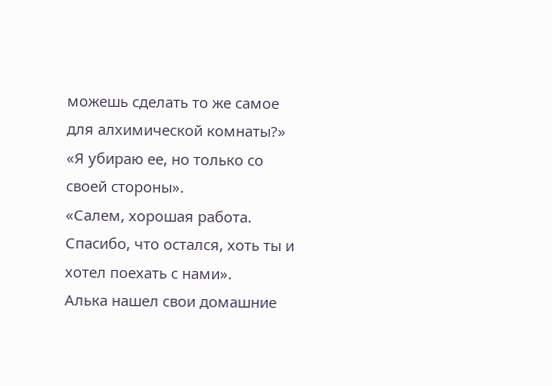можешь сделать то же самое для алхимической комнаты?»
«Я убираю ее, но только со своей стороны».
«Салем, хорошая работа. Спасибо, что остался, хоть ты и хотел поехать с нами».
Алька нашел свои домашние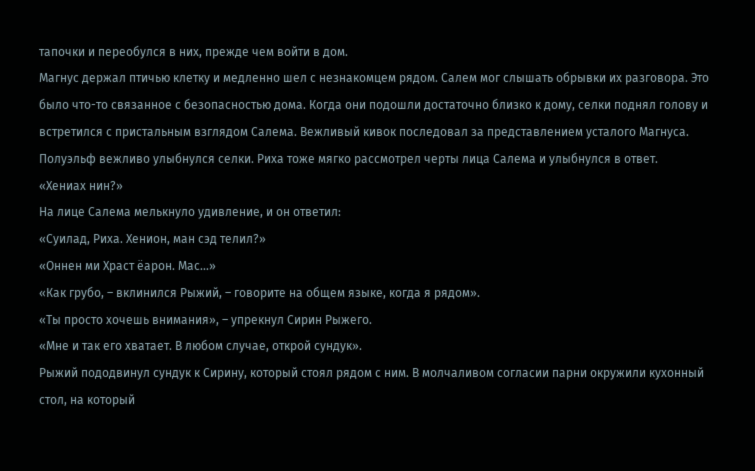тапочки и переобулся в них, прежде чем войти в дом.
Магнус держал птичью клетку и медленно шел с незнакомцем рядом. Салем мог слышать обрывки их разговора. Это было что-то связанное с безопасностью дома. Когда они подошли достаточно близко к дому, селки поднял голову и встретился с пристальным взглядом Салема. Вежливый кивок последовал за представлением усталого Магнуса.
Полуэльф вежливо улыбнулся селки. Риха тоже мягко рассмотрел черты лица Салема и улыбнулся в ответ.
«Хениах нин?»
На лице Салема мелькнуло удивление, и он ответил:
«Суилад, Риха. Хенион, ман сэд телил?»
«Оннен ми Храст ëарон. Мас...»
«Как грубо, – вклинился Рыжий, – говорите на общем языке, когда я рядом».
«Ты просто хочешь внимания», – упрекнул Сирин Рыжего.
«Мне и так его хватает. В любом случае, открой сундук».
Рыжий пододвинул сундук к Сирину, который стоял рядом с ним. В молчаливом согласии парни окружили кухонный стол, на который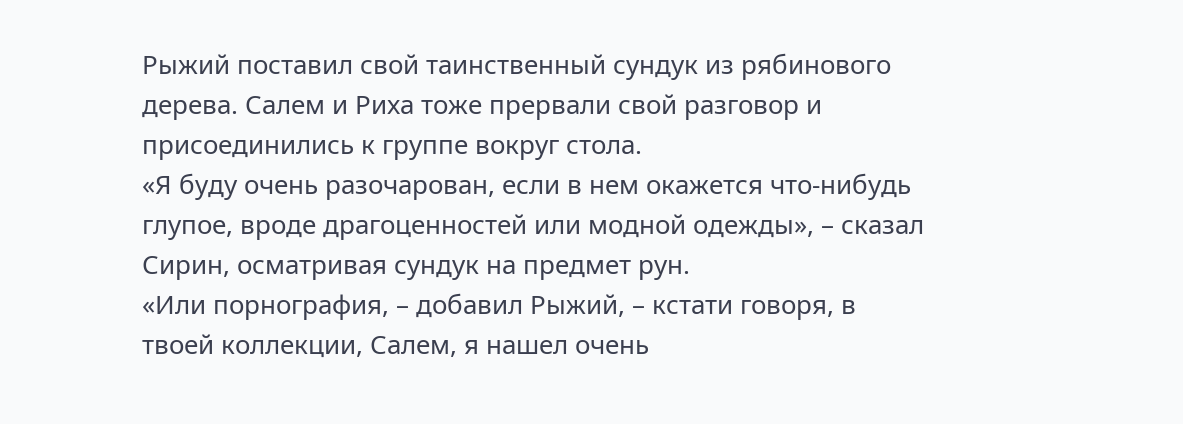Рыжий поставил свой таинственный сундук из рябинового дерева. Салем и Риха тоже прервали свой разговор и присоединились к группе вокруг стола.
«Я буду очень разочарован, если в нем окажется что-нибудь глупое, вроде драгоценностей или модной одежды», – сказал Сирин, осматривая сундук на предмет рун.
«Или порнография, – добавил Рыжий, – кстати говоря, в твоей коллекции, Салем, я нашел очень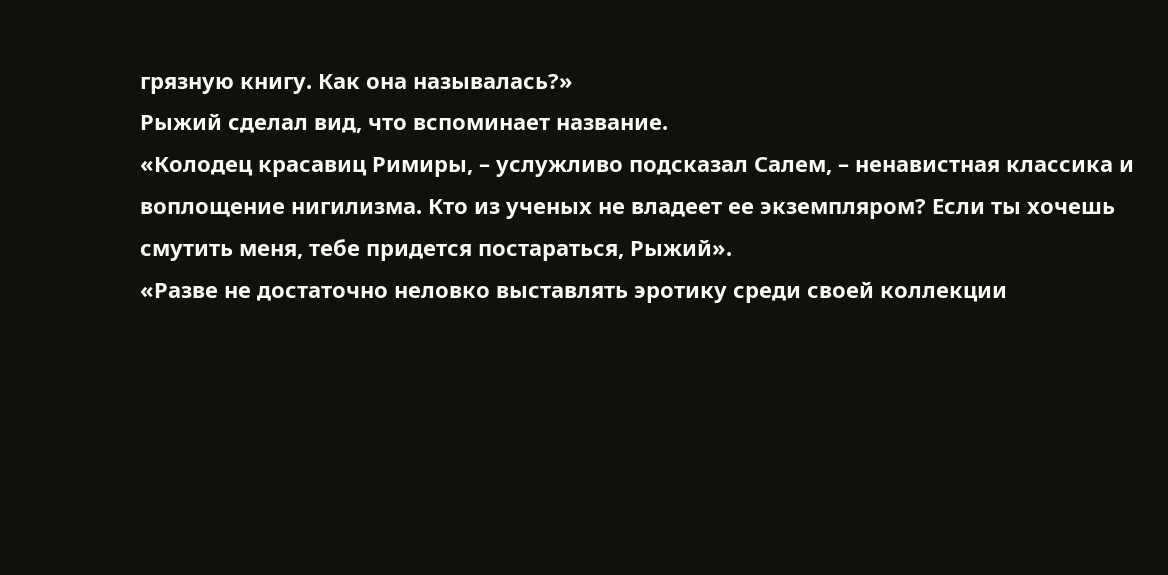грязную книгу. Как она называлась?»
Рыжий сделал вид, что вспоминает название.
«Колодец красавиц Римиры, – услужливо подсказал Салем, – ненавистная классика и воплощение нигилизма. Кто из ученых не владеет ее экземпляром? Если ты хочешь смутить меня, тебе придется постараться, Рыжий».
«Разве не достаточно неловко выставлять эротику среди своей коллекции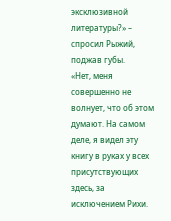эксклюзивной литературы?» – спросил Рыжий, поджав губы.
«Нет, меня совершенно не волнует, что об этом думают. На самом деле, я видел эту книгу в руках у всех присутствующих здесь, за исключением Рихи.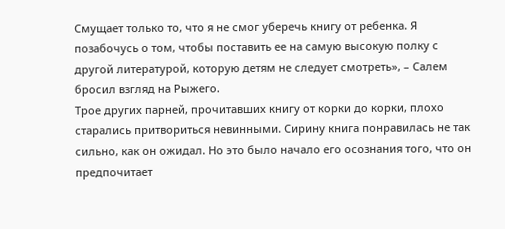Смущает только то, что я не смог уберечь книгу от ребенка. Я позабочусь о том, чтобы поставить ее на самую высокую полку с другой литературой, которую детям не следует смотреть», – Салем бросил взгляд на Рыжего.
Трое других парней, прочитавших книгу от корки до корки, плохо старались притвориться невинными. Сирину книга понравилась не так сильно, как он ожидал. Но это было начало его осознания того, что он предпочитает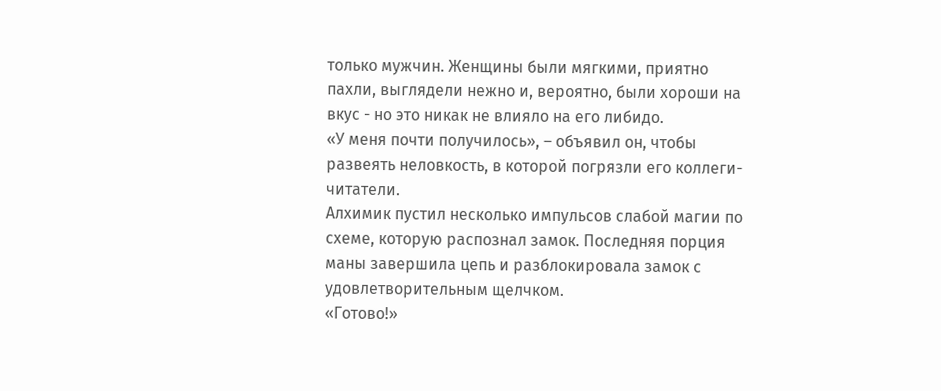только мужчин. Женщины были мягкими, приятно пахли, выглядели нежно и, вероятно, были хороши на вкус - но это никак не влияло на его либидо.
«У меня почти получилось», – объявил он, чтобы развеять неловкость, в которой погрязли его коллеги-читатели.
Алхимик пустил несколько импульсов слабой магии по схеме, которую распознал замок. Последняя порция маны завершила цепь и разблокировала замок с удовлетворительным щелчком.
«Готово!»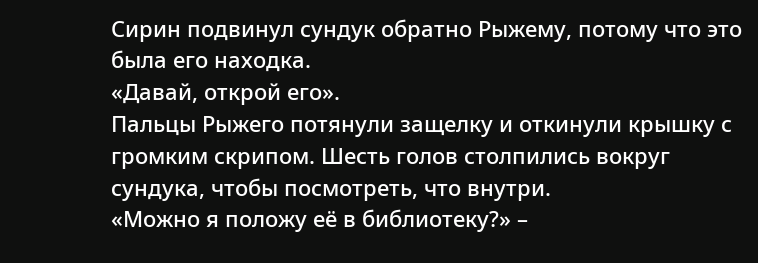Сирин подвинул сундук обратно Рыжему, потому что это была его находка.
«Давай, открой его».
Пальцы Рыжего потянули защелку и откинули крышку с громким скрипом. Шесть голов столпились вокруг сундука, чтобы посмотреть, что внутри.
«Можно я положу её в библиотеку?» –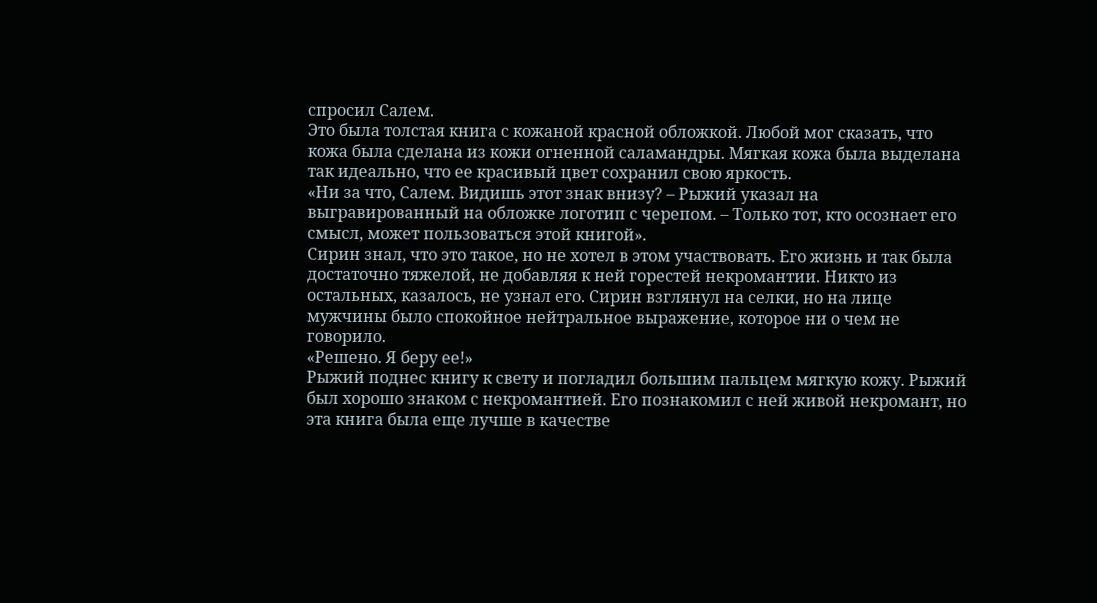спросил Салем.
Это была толстая книга с кожаной красной обложкой. Любой мог сказать, что кожа была сделана из кожи огненной саламандры. Мягкая кожа была выделана так идеально, что ее красивый цвет сохранил свою яркость.
«Ни за что, Салем. Видишь этот знак внизу? – Рыжий указал на выгравированный на обложке логотип с черепом. – Только тот, кто осознает его смысл, может пользоваться этой книгой».
Сирин знал, что это такое, но не хотел в этом участвовать. Его жизнь и так была достаточно тяжелой, не добавляя к ней горестей некромантии. Никто из остальных, казалось, не узнал его. Сирин взглянул на селки, но на лице мужчины было спокойное нейтральное выражение, которое ни о чем не говорило.
«Решено. Я беру ее!»
Рыжий поднес книгу к свету и погладил большим пальцем мягкую кожу. Рыжий был хорошо знаком с некромантией. Его познакомил с ней живой некромант, но эта книга была еще лучше в качестве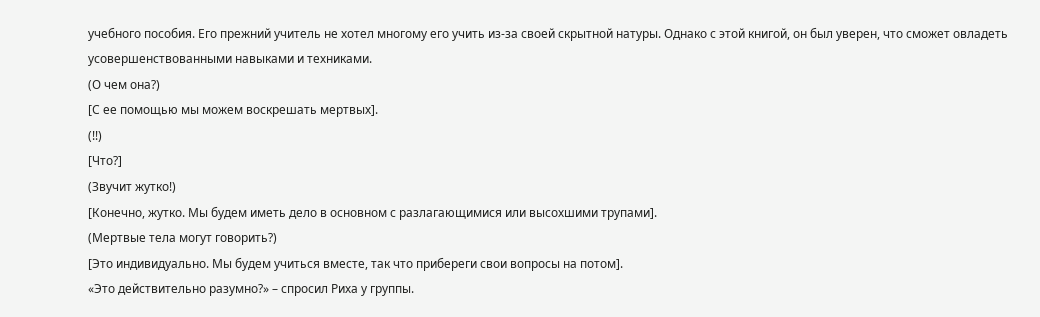учебного пособия. Его прежний учитель не хотел многому его учить из-за своей скрытной натуры. Однако с этой книгой, он был уверен, что сможет овладеть усовершенствованными навыками и техниками.
(О чем она?)
[С ее помощью мы можем воскрешать мертвых].
(!!)
[Что?]
(Звучит жутко!)
[Конечно, жутко. Мы будем иметь дело в основном с разлагающимися или высохшими трупами].
(Мертвые тела могут говорить?)
[Это индивидуально. Мы будем учиться вместе, так что прибереги свои вопросы на потом].
«Это действительно разумно?» – спросил Риха у группы.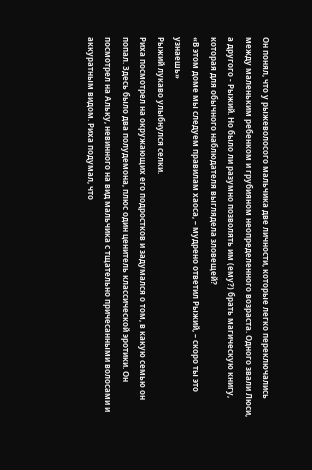Он понял, что у рыжеволосого мальчика две личности, которые легко переключались между маленьким ребенком и грубияном неопределенного возраста. Одного звали Люси, а другого - Рыжий. Но было ли разумно позволять им (ему?) брать магическую книгу, которая для обычного наблюдателя выглядела зловещей?
«В этом доме мы следуем правилам хаоса, – мудрено ответил Рыжий, – скоро ты это узнаешь»
Рыжий лукаво улыбнулся селки.
Риха посмотрел на окружающих его подростков и задумался о том, в какую семью он попал. Здесь было два полудемона, плюс один ценитель классической эротики. Он посмотрел на Альку, невинного на вид мальчика с тщательно причесанными волосами и аккуратным видом. Риха подумал, что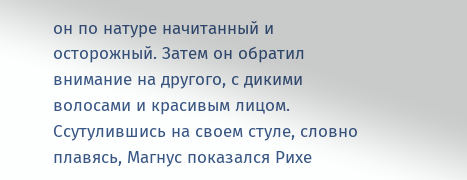он по натуре начитанный и осторожный. Затем он обратил внимание на другого, с дикими волосами и красивым лицом. Ссутулившись на своем стуле, словно плавясь, Магнус показался Рихе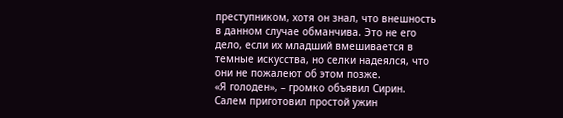преступником, хотя он знал, что внешность в данном случае обманчива. Это не его дело, если их младший вмешивается в темные искусства, но селки надеялся, что они не пожалеют об этом позже.
«Я голоден», – громко объявил Сирин.
Салем приготовил простой ужин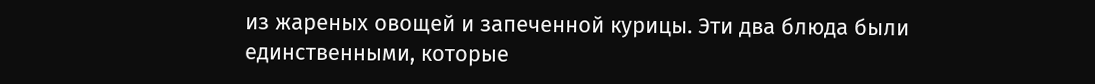из жареных овощей и запеченной курицы. Эти два блюда были единственными, которые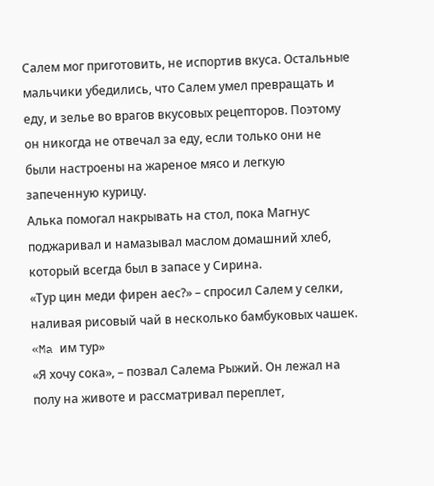Салем мог приготовить, не испортив вкуса. Остальные мальчики убедились, что Салем умел превращать и еду, и зелье во врагов вкусовых рецепторов. Поэтому он никогда не отвечал за еду, если только они не были настроены на жареное мясо и легкую запеченную курицу.
Алька помогал накрывать на стол, пока Магнус поджаривал и намазывал маслом домашний хлеб, который всегда был в запасе у Сирина.
«Тур цин меди фирен аес?» – спросил Салем у селки, наливая рисовый чай в несколько бамбуковых чашек.
«Ma им тур»
«Я хочу сока», – позвал Салема Рыжий. Он лежал на полу на животе и рассматривал переплет,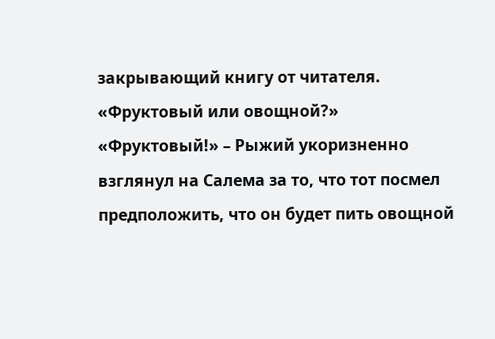закрывающий книгу от читателя.
«Фруктовый или овощной?»
«Фруктовый!» – Рыжий укоризненно взглянул на Салема за то, что тот посмел предположить, что он будет пить овощной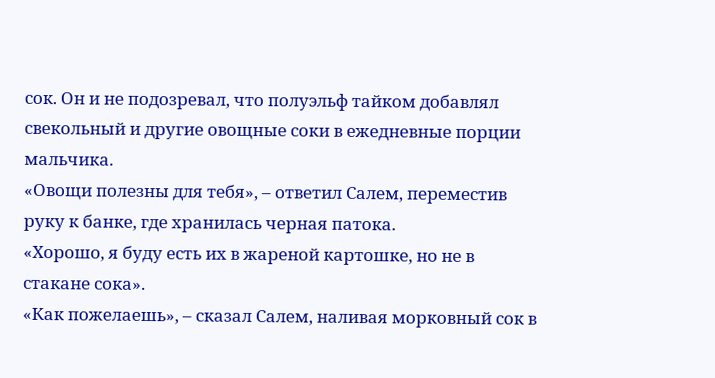сок. Он и не подозревал, что полуэльф тайком добавлял свекольный и другие овощные соки в ежедневные порции мальчика.
«Овощи полезны для тебя», – ответил Салем, переместив руку к банке, где хранилась черная патока.
«Хорошо, я буду есть их в жареной картошке, но не в стакане сока».
«Как пожелаешь», – сказал Салем, наливая морковный сок в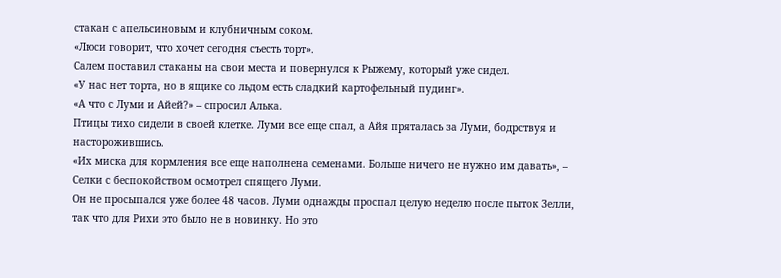стакан с апельсиновым и клубничным соком.
«Люси говорит, что хочет сегодня съесть торт».
Салем поставил стаканы на свои места и повернулся к Рыжему, который уже сидел.
«У нас нет торта, но в ящике со льдом есть сладкий картофельный пудинг».
«А что с Луми и Айей?» – спросил Алька.
Птицы тихо сидели в своей клетке. Луми все еще спал, а Айя пряталась за Луми, бодрствуя и насторожившись.
«Их миска для кормления все еще наполнена семенами. Больше ничего не нужно им давать», – Селки с беспокойством осмотрел спящего Луми.
Он не просыпался уже более 48 часов. Луми однажды проспал целую неделю после пыток Зелли, так что для Рихи это было не в новинку. Но это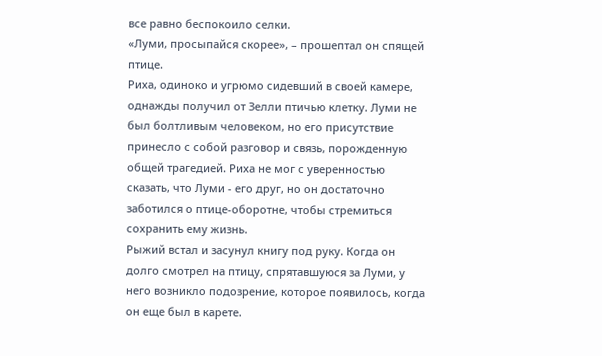все равно беспокоило селки.
«Луми, просыпайся скорее», – прошептал он спящей птице.
Риха, одиноко и угрюмо сидевший в своей камере, однажды получил от Зелли птичью клетку. Луми не был болтливым человеком, но его присутствие принесло с собой разговор и связь, порожденную общей трагедией. Риха не мог с уверенностью сказать, что Луми - его друг, но он достаточно заботился о птице-оборотне, чтобы стремиться сохранить ему жизнь.
Рыжий встал и засунул книгу под руку. Когда он долго смотрел на птицу, спрятавшуюся за Луми, у него возникло подозрение, которое появилось, когда он еще был в карете.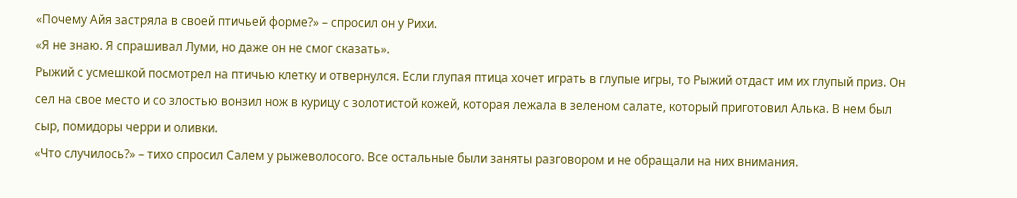«Почему Айя застряла в своей птичьей форме?» – спросил он у Рихи.
«Я не знаю. Я спрашивал Луми, но даже он не смог сказать».
Рыжий с усмешкой посмотрел на птичью клетку и отвернулся. Если глупая птица хочет играть в глупые игры, то Рыжий отдаст им их глупый приз. Он сел на свое место и со злостью вонзил нож в курицу с золотистой кожей, которая лежала в зеленом салате, который приготовил Алька. В нем был сыр, помидоры черри и оливки.
«Что случилось?» – тихо спросил Салем у рыжеволосого. Все остальные были заняты разговором и не обращали на них внимания.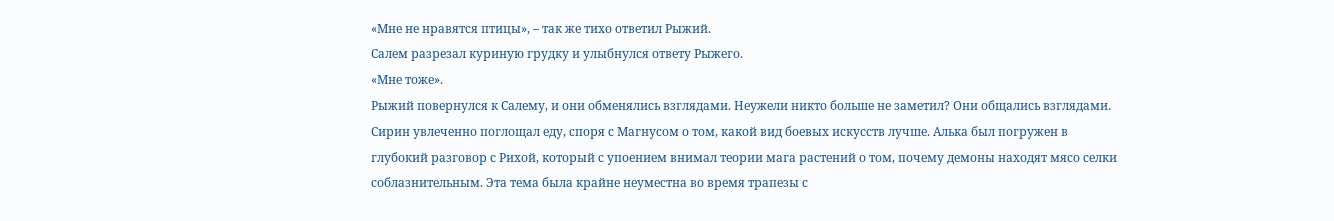«Мне не нравятся птицы», – так же тихо ответил Рыжий.
Салем разрезал куриную грудку и улыбнулся ответу Рыжего.
«Мне тоже».
Рыжий повернулся к Салему, и они обменялись взглядами. Неужели никто больше не заметил? Они общались взглядами. Сирин увлеченно поглощал еду, споря с Магнусом о том, какой вид боевых искусств лучше. Алька был погружен в глубокий разговор с Рихой, который с упоением внимал теории мага растений о том, почему демоны находят мясо селки соблазнительным. Эта тема была крайне неуместна во время трапезы с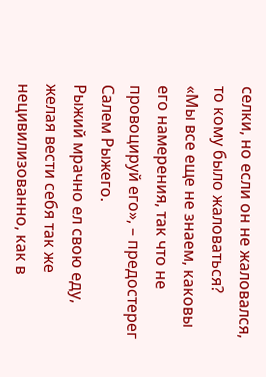селки, но если он не жаловался, то кому было жаловаться?
«Мы все еще не знаем, каковы его намерения, так что не провоцируй его», – предостерег Салем Рыжего.
Рыжий мрачно ел свою еду, желая вести себя так же нецивилизованно, как в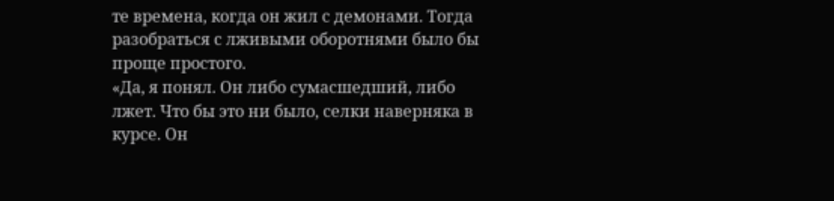те времена, когда он жил с демонами. Тогда разобраться с лживыми оборотнями было бы проще простого.
«Да, я понял. Он либо сумасшедший, либо лжет. Что бы это ни было, селки наверняка в курсе. Он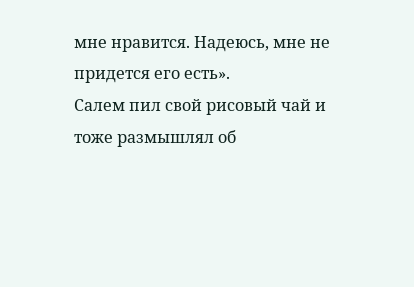мне нравится. Надеюсь, мне не придется его есть».
Салем пил свой рисовый чай и тоже размышлял об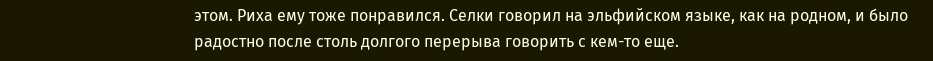этом. Риха ему тоже понравился. Селки говорил на эльфийском языке, как на родном, и было радостно после столь долгого перерыва говорить с кем-то еще.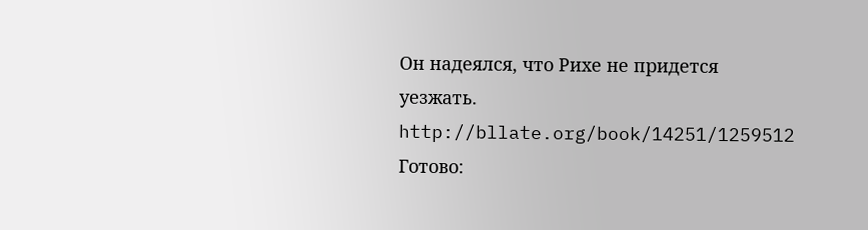Он надеялся, что Рихе не придется уезжать.
http://bllate.org/book/14251/1259512
Готово: